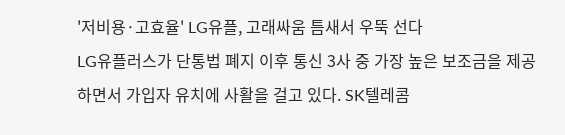'저비용·고효율' LG유플, 고래싸움 틈새서 우뚝 선다
LG유플러스가 단통법 폐지 이후 통신 3사 중 가장 높은 보조금을 제공하면서 가입자 유치에 사활을 걸고 있다. SK텔레콤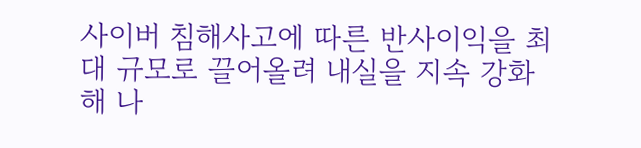사이버 침해사고에 따른 반사이익을 최대 규모로 끌어올려 내실을 지속 강화해 나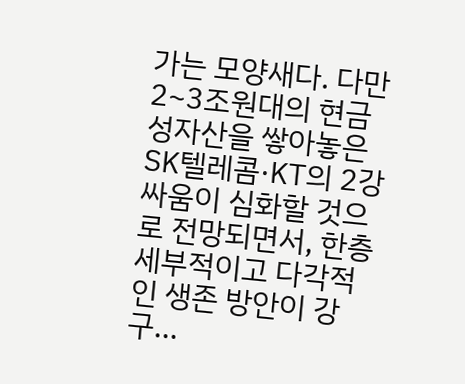가는 모양새다. 다만 2~3조원대의 현금성자산을 쌓아놓은 SK텔레콤·KT의 2강 싸움이 심화할 것으로 전망되면서, 한층 세부적이고 다각적인 생존 방안이 강구...